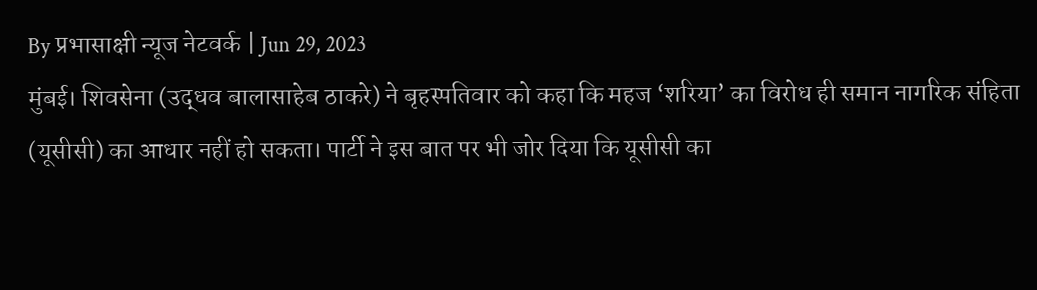By प्रभासाक्षी न्यूज नेटवर्क | Jun 29, 2023
मुंबई। शिवसेना (उद्धव बालासाहेब ठाकरे) ने बृहस्पतिवार को कहा कि महज ‘शरिया’ का विरोध ही समान नागरिक संहिता (यूसीसी) का आधार नहीं हो सकता। पार्टी ने इस बात पर भी जोर दिया कि यूसीसी का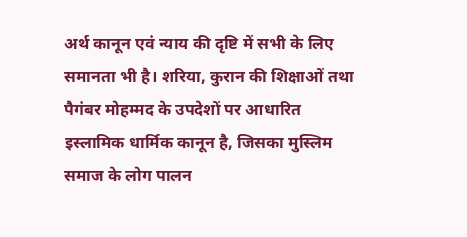अर्थ कानून एवं न्याय की दृष्टि में सभी के लिए समानता भी है। शरिया, कुरान की शिक्षाओं तथा पैगंबर मोहम्मद के उपदेशों पर आधारित इस्लामिक धार्मिक कानून है, जिसका मुस्लिम समाज के लोग पालन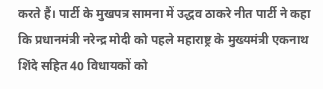करते हैं। पार्टी के मुखपत्र सामना में उद्धव ठाकरे नीत पार्टी ने कहा कि प्रधानमंत्री नरेन्द्र मोदी को पहले महाराष्ट्र के मुख्यमंत्री एकनाथ शिंदे सहित 40 विधायकों को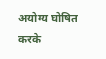अयोग्य घोषित करके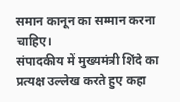समान कानून का सम्मान करना चाहिए।
संपादकीय में मुख्यमंत्री शिंदे का प्रत्यक्ष उल्लेख करते हुए कहा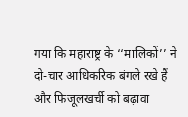गया कि महाराष्ट्र के ‘‘मालिकों’’ ने दो-चार आधिकरिक बंगले रखे हैं और फिजूलखर्ची को बढ़ावा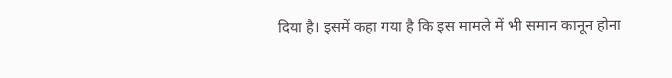दिया है। इसमें कहा गया है कि इस मामले में भी समान कानून होना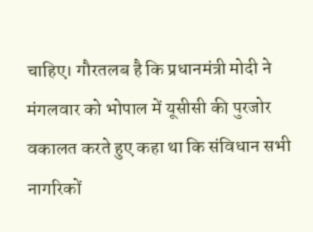चाहिए। गौरतलब है कि प्रधानमंत्री मोदी ने मंगलवार को भोपाल में यूसीसी की पुरजोर वकालत करते हुए कहा था कि संविधान सभी नागरिकों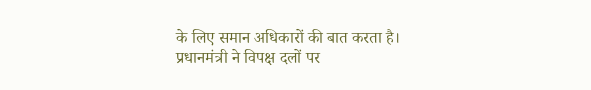के लिए समान अधिकारों की बात करता है। प्रधानमंत्री ने विपक्ष दलों पर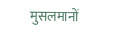मुसलमानों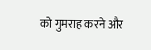को गुमराह करने और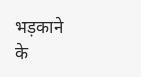भड़काने के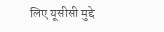लिए यूसीसी मुद्दे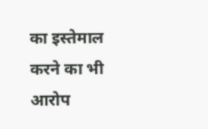का इस्तेमाल करने का भी आरोप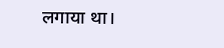लगाया था।